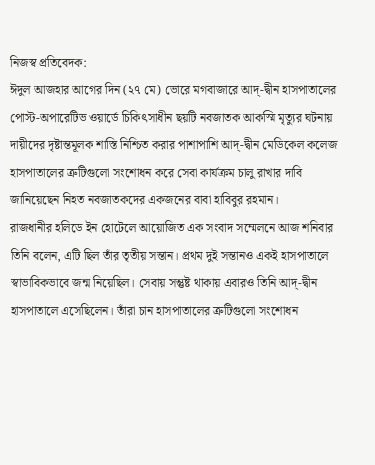নিজস্ব প্রতিবেদক:
ঈদুল আজহার আগের দিন (২৭ মে) ভোরে মগবাজারে আদ্-দ্বীন হাসপাতালের পোস্ট-অপারেটিভ ওয়ার্ডে চিকিৎসাধীন ছয়টি নবজাতক আকস্মি মৃত্যুর ঘটনায় দায়ীদের দৃষ্টান্তমূলক শাস্তি নিশ্চিত করার পাশাপাশি আদ্-দ্বীন মেডিকেল কলেজ হাসপাতালের ত্রুটিগুলো সংশোধন করে সেবা কার্যক্রম চালু রাখার দাবি জানিয়েছেন নিহত নবজাতকদের একজনের বাবা হাবিবুর রহমান।
রাজধানীর হলিডে ইন হোটেলে আয়োজিত এক সংবাদ সম্মেলনে আজ শনিবার তিনি বলেন, এটি ছিল তাঁর তৃতীয় সন্তান। প্রথম দুই সন্তানও একই হাসপাতালে স্বাভাবিকভাবে জন্ম নিয়েছিল। সেবায় সন্তুষ্ট থাকায় এবারও তিনি আদ্-দ্বীন হাসপাতালে এসেছিলেন। তাঁরা চান হাসপাতালের ত্রুটিগুলো সংশোধন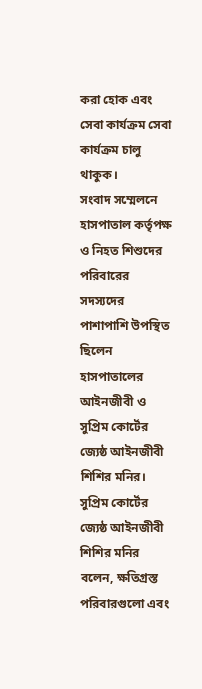করা হোক এবং সেবা কার্যক্রম সেবা কার্যক্রম চালু থাকুক।
সংবাদ সম্মেলনে হাসপাতাল কর্তৃপক্ষ ও নিহত শিশুদের পরিবারের সদস্যদের পাশাপাশি উপস্থিত ছিলেন হাসপাতালের আইনজীবী ও সুপ্রিম কোর্টের জ্যেষ্ঠ আইনজীবী শিশির মনির।
সুপ্রিম কোর্টের জ্যেষ্ঠ আইনজীবী শিশির মনির বলেন, ক্ষতিগ্রস্ত পরিবারগুলো এবং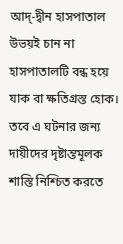আদ্-দ্বীন হাসপাতাল উভয়ই চান না হাসপাতালটি বন্ধ হয়ে যাক বা ক্ষতিগ্রস্ত হোক। তবে এ ঘটনার জন্য দায়ীদের দৃষ্টান্তমূলক শাস্তি নিশ্চিত করতে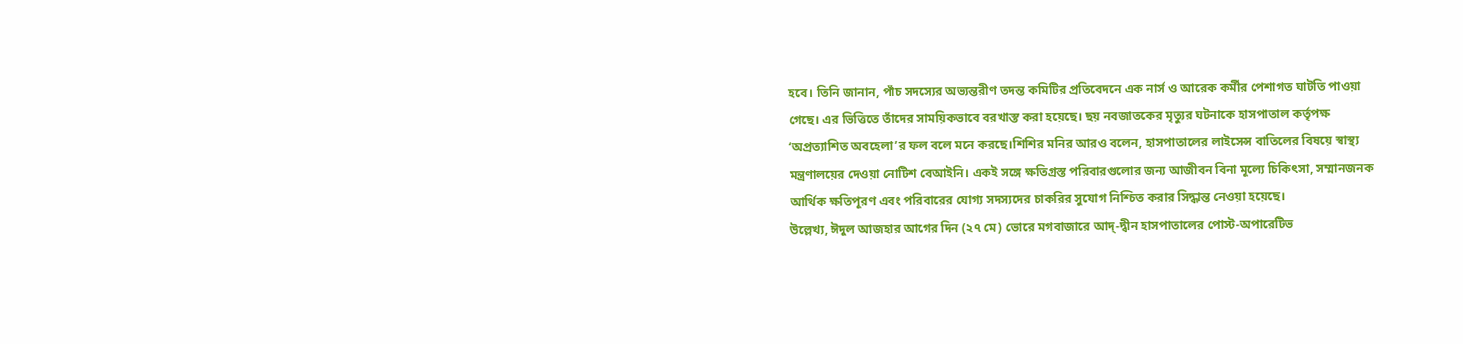হবে। তিনি জানান, পাঁচ সদস্যের অভ্যন্তরীণ তদন্ত কমিটির প্রতিবেদনে এক নার্স ও আরেক কর্মীর পেশাগত ঘাটতি পাওয়া গেছে। এর ভিত্তিতে তাঁদের সাময়িকভাবে বরখাস্ত করা হয়েছে। ছয় নবজাতকের মৃত্যুর ঘটনাকে হাসপাতাল কর্তৃপক্ষ ‘অপ্রত্যাশিত অবহেলা’র ফল বলে মনে করছে।শিশির মনির আরও বলেন, হাসপাতালের লাইসেন্স বাতিলের বিষয়ে স্বাস্থ্য মন্ত্রণালয়ের দেওয়া নোটিশ বেআইনি। একই সঙ্গে ক্ষতিগ্রস্ত পরিবারগুলোর জন্য আজীবন বিনা মূল্যে চিকিৎসা, সম্মানজনক আর্থিক ক্ষতিপূরণ এবং পরিবারের যোগ্য সদস্যদের চাকরির সুযোগ নিশ্চিত করার সিদ্ধান্ত নেওয়া হয়েছে।
উল্লেখ্য, ঈদুল আজহার আগের দিন (২৭ মে) ভোরে মগবাজারে আদ্-দ্বীন হাসপাতালের পোস্ট-অপারেটিভ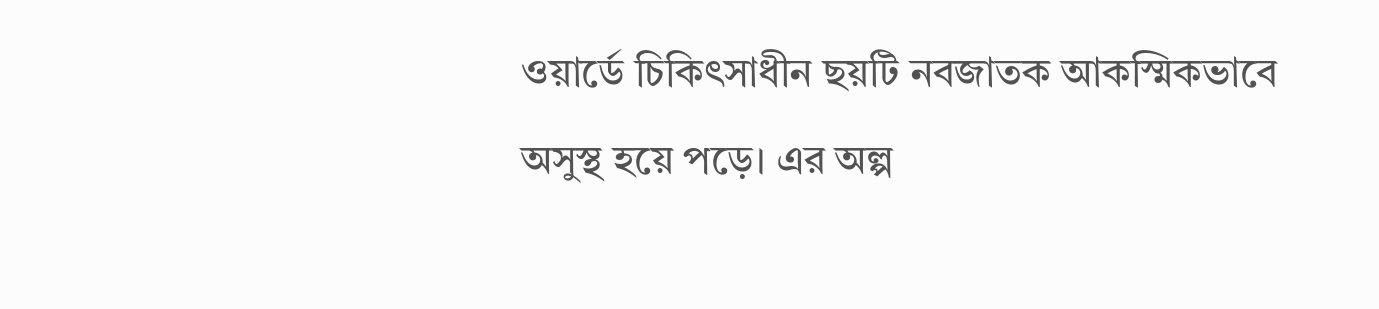ওয়ার্ডে চিকিৎসাধীন ছয়টি নবজাতক আকস্মিকভাবে অসুস্থ হয়ে পড়ে। এর অল্প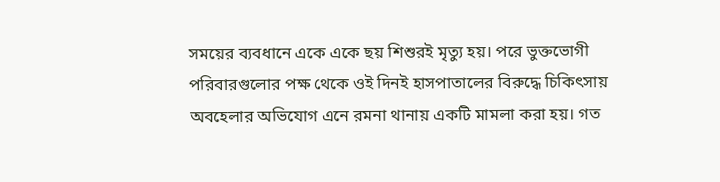সময়ের ব্যবধানে একে একে ছয় শিশুরই মৃত্যু হয়। পরে ভুক্তভোগী পরিবারগুলোর পক্ষ থেকে ওই দিনই হাসপাতালের বিরুদ্ধে চিকিৎসায় অবহেলার অভিযোগ এনে রমনা থানায় একটি মামলা করা হয়। গত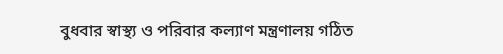বুধবার স্বাস্থ্য ও পরিবার কল্যাণ মন্ত্রণালয় গঠিত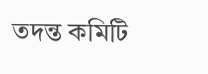তদন্ত কমিটি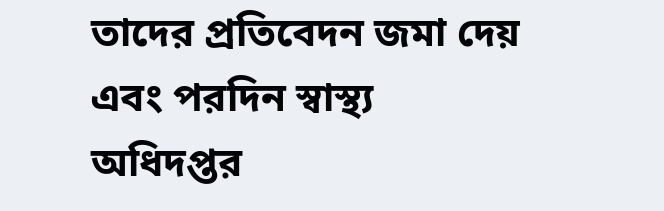তাদের প্রতিবেদন জমা দেয় এবং পরদিন স্বাস্থ্য অধিদপ্তর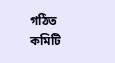গঠিত কমিটি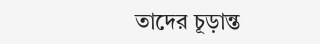তাদের চূড়ান্ত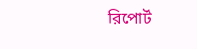রিপোর্ট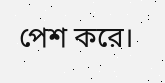পেশ করে।